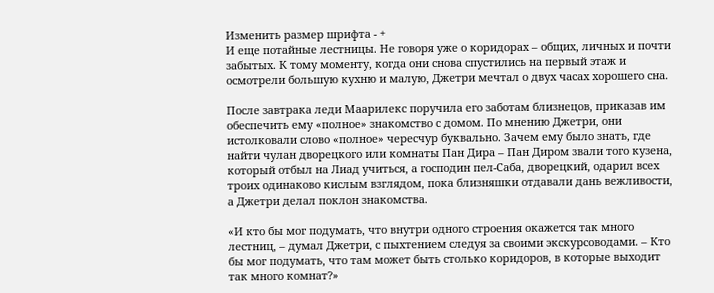Изменить размер шрифта - +
И еще потайные лестницы. Не говоря уже о коридорах – общих, личных и почти забытых. К тому моменту, когда они снова спустились на первый этаж и осмотрели большую кухню и малую, Джетри мечтал о двух часах хорошего сна.

После завтрака леди Маарилекс поручила его заботам близнецов, приказав им обеспечить ему «полное» знакомство с домом. По мнению Джетри, они истолковали слово «полное» чересчур буквально. Зачем ему было знать, где найти чулан дворецкого или комнаты Пан Дира – Пан Диром звали того кузена, который отбыл на Лиад учиться, а господин пел-Саба, дворецкий, одарил всех троих одинаково кислым взглядом, пока близняшки отдавали дань вежливости, а Джетри делал поклон знакомства.

«И кто бы мог подумать, что внутри одного строения окажется так много лестниц, – думал Джетри, с пыхтением следуя за своими экскурсоводами. – Кто бы мог подумать, что там может быть столько коридоров, в которые выходит так много комнат?»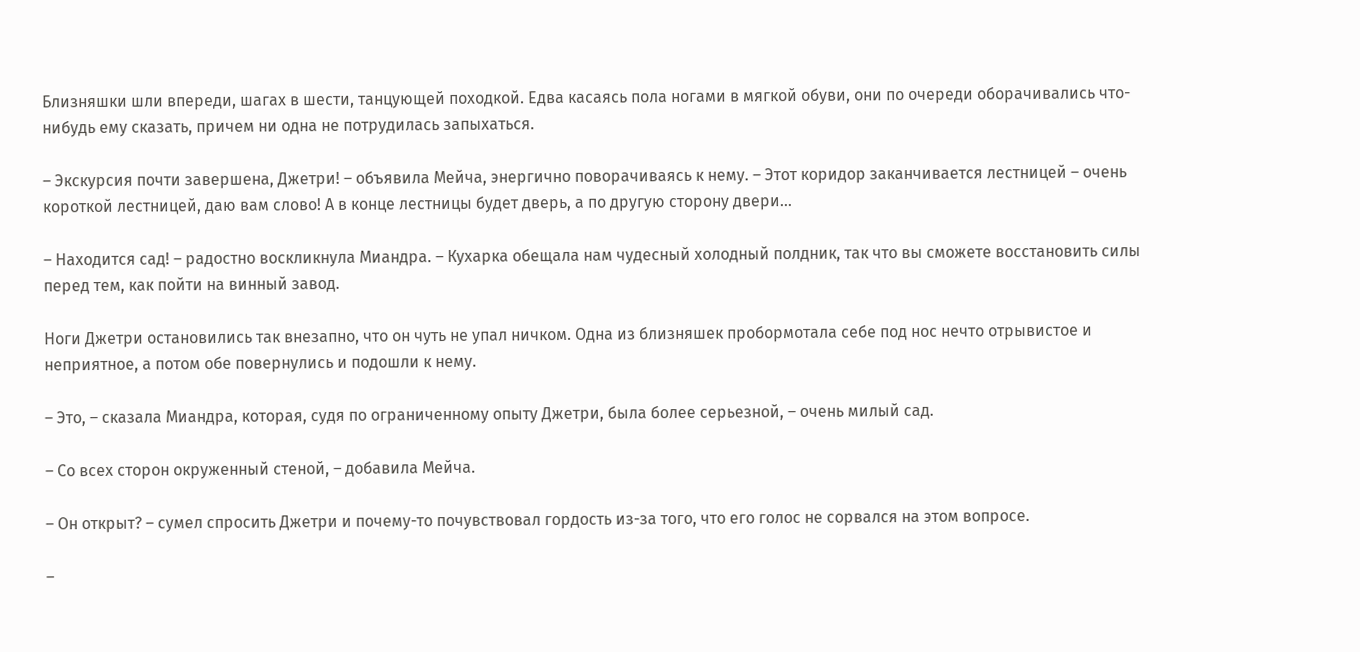Близняшки шли впереди, шагах в шести, танцующей походкой. Едва касаясь пола ногами в мягкой обуви, они по очереди оборачивались что-нибудь ему сказать, причем ни одна не потрудилась запыхаться.

– Экскурсия почти завершена, Джетри! – объявила Мейча, энергично поворачиваясь к нему. – Этот коридор заканчивается лестницей – очень короткой лестницей, даю вам слово! А в конце лестницы будет дверь, а по другую сторону двери…

– Находится сад! – радостно воскликнула Миандра. – Кухарка обещала нам чудесный холодный полдник, так что вы сможете восстановить силы перед тем, как пойти на винный завод.

Ноги Джетри остановились так внезапно, что он чуть не упал ничком. Одна из близняшек пробормотала себе под нос нечто отрывистое и неприятное, а потом обе повернулись и подошли к нему.

– Это, – сказала Миандра, которая, судя по ограниченному опыту Джетри, была более серьезной, – очень милый сад.

– Со всех сторон окруженный стеной, – добавила Мейча.

– Он открыт? – сумел спросить Джетри и почему-то почувствовал гордость из-за того, что его голос не сорвался на этом вопросе.

–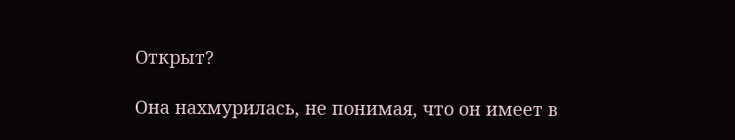Открыт?

Она нахмурилась, не понимая, что он имеет в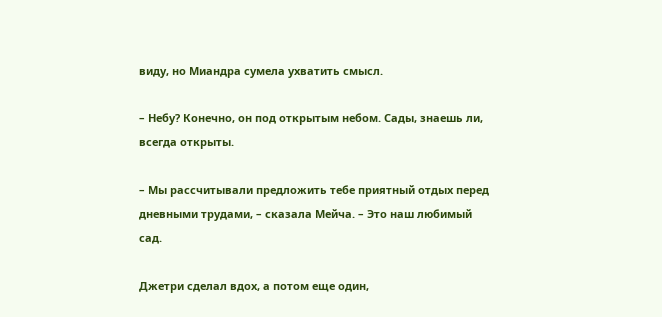виду, но Миандра сумела ухватить смысл.

– Небу? Конечно, он под открытым небом. Сады, знаешь ли, всегда открыты.

– Мы рассчитывали предложить тебе приятный отдых перед дневными трудами, – сказала Мейча. – Это наш любимый сад.

Джетри сделал вдох, а потом еще один,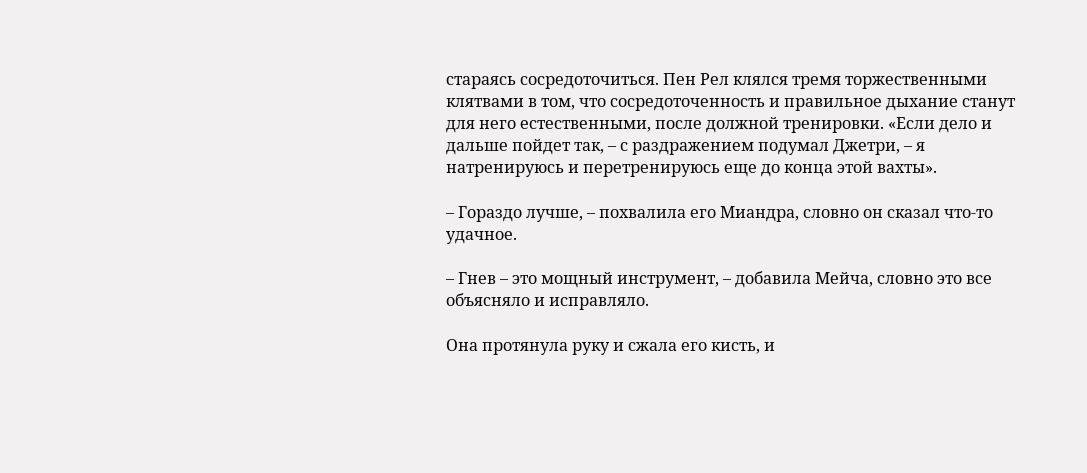стараясь сосредоточиться. Пен Рел клялся тремя торжественными клятвами в том, что сосредоточенность и правильное дыхание станут для него естественными, после должной тренировки. «Если дело и дальше пойдет так, – с раздражением подумал Джетри, – я натренируюсь и перетренируюсь еще до конца этой вахты».

– Гораздо лучше, – похвалила его Миандра, словно он сказал что-то удачное.

– Гнев – это мощный инструмент, – добавила Мейча, словно это все объясняло и исправляло.

Она протянула руку и сжала его кисть, и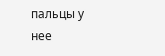пальцы у нее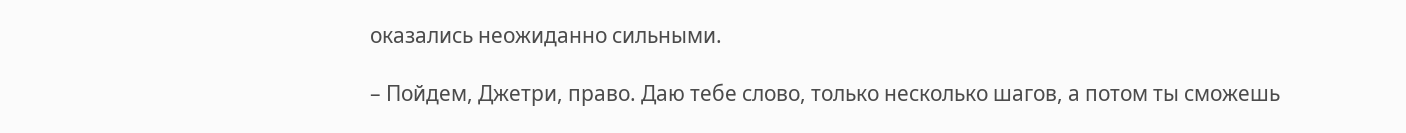оказались неожиданно сильными.

– Пойдем, Джетри, право. Даю тебе слово, только несколько шагов, а потом ты сможешь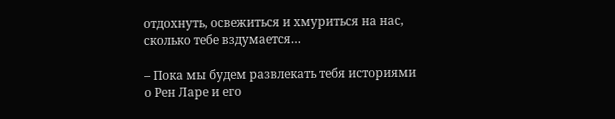отдохнуть, освежиться и хмуриться на нас, сколько тебе вздумается…

– Пока мы будем развлекать тебя историями о Рен Ларе и его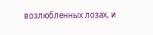возлюбленных лозах, и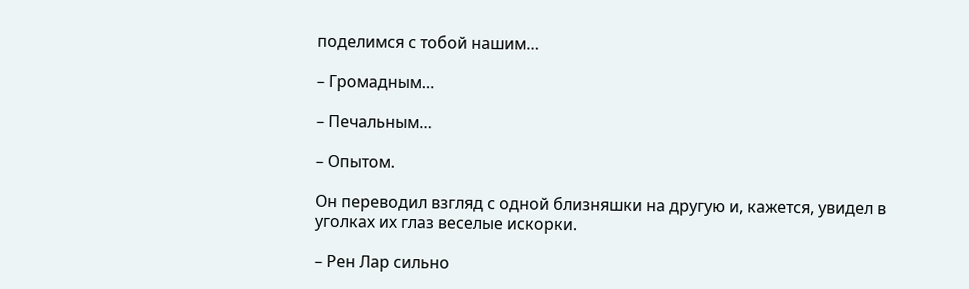поделимся с тобой нашим…

– Громадным…

– Печальным…

– Опытом.

Он переводил взгляд с одной близняшки на другую и, кажется, увидел в уголках их глаз веселые искорки.

– Рен Лар сильно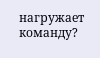нагружает команду?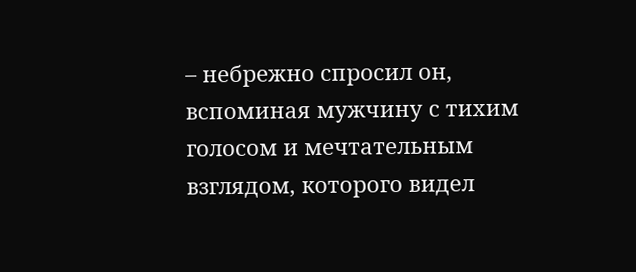– небрежно спросил он, вспоминая мужчину с тихим голосом и мечтательным взглядом, которого видел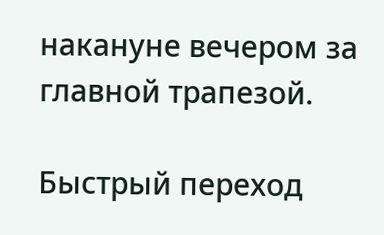накануне вечером за главной трапезой.

Быстрый переход